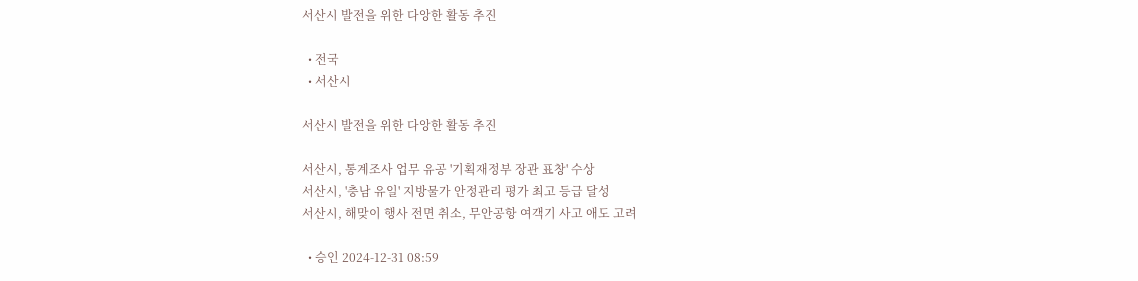서산시 발전을 위한 다앙한 활동 추진

  • 전국
  • 서산시

서산시 발전을 위한 다앙한 활동 추진

서산시, 통계조사 업무 유공 '기획재정부 장관 표창' 수상
서산시, '충남 유일' 지방물가 안정관리 평가 최고 등급 달성
서산시, 해맞이 행사 전면 취소, 무안공항 여객기 사고 애도 고려

  • 승인 2024-12-31 08:59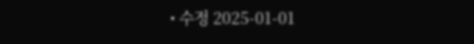• 수정 2025-01-01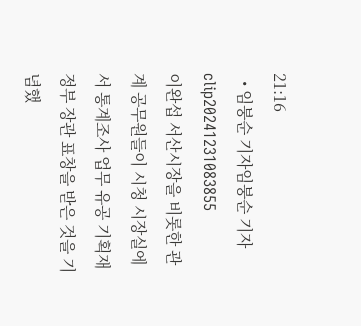21:16
  • 임붕순 기자임붕순 기자
clip20241231083855
이완섭 서산시장을 비롯한 관계 공무원들이 시청 시장실에서 통계조사 업무 유공 기획재정부 장관 표창을 받은 것을 기념했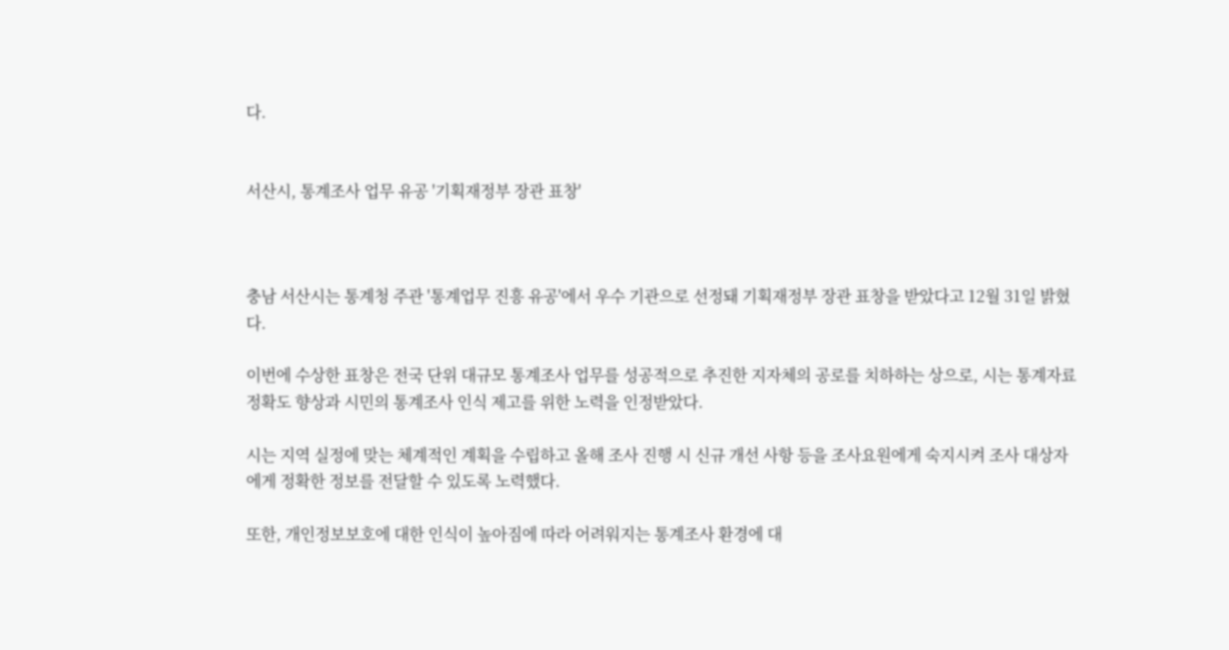다.


서산시, 통계조사 업무 유공 '기획재정부 장관 표창'



충남 서산시는 통계청 주관 '통계업무 진흥 유공'에서 우수 기관으로 선정돼 기획재정부 장관 표창을 받았다고 12월 31일 밝혔다.

이번에 수상한 표창은 전국 단위 대규모 통계조사 업무를 성공적으로 추진한 지자체의 공로를 치하하는 상으로, 시는 통계자료 정확도 향상과 시민의 통계조사 인식 제고를 위한 노력을 인정받았다.

시는 지역 실정에 맞는 체계적인 계획을 수립하고 올해 조사 진행 시 신규 개선 사항 등을 조사요원에게 숙지시켜 조사 대상자에게 정확한 정보를 전달할 수 있도록 노력했다.

또한, 개인정보보호에 대한 인식이 높아짐에 따라 어려워지는 통계조사 환경에 대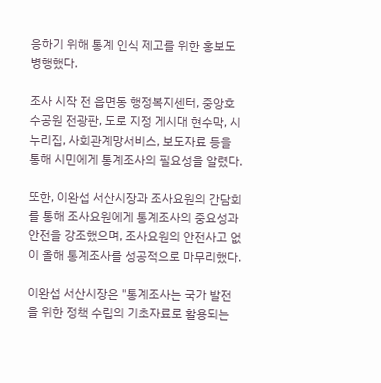응하기 위해 통계 인식 제고를 위한 홍보도 병행했다.

조사 시작 전 읍면동 행정복지센터, 중앙호수공원 전광판, 도로 지정 게시대 현수막, 시 누리집, 사회관계망서비스, 보도자료 등을 통해 시민에게 통계조사의 필요성을 알렸다.

또한, 이완섭 서산시장과 조사요원의 간담회를 통해 조사요원에게 통계조사의 중요성과 안전을 강조했으며, 조사요원의 안전사고 없이 올해 통계조사를 성공적으로 마무리했다.

이완섭 서산시장은 "통계조사는 국가 발전을 위한 정책 수립의 기초자료로 활용되는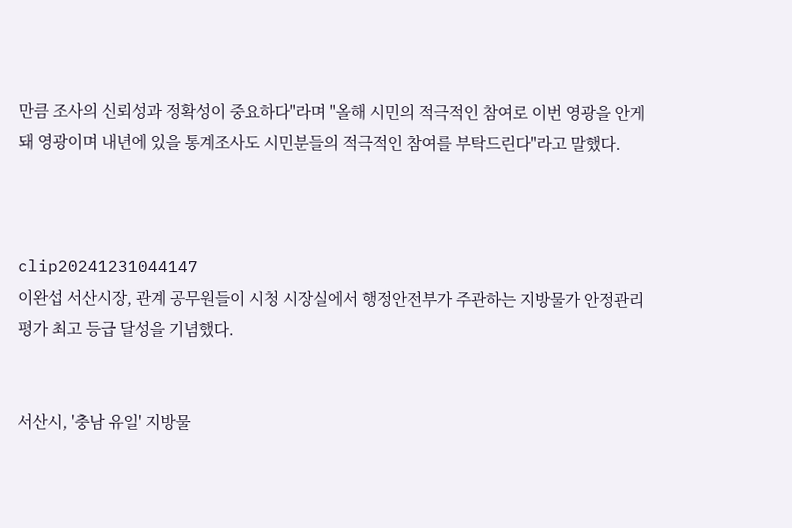만큼 조사의 신뢰성과 정확성이 중요하다"라며 "올해 시민의 적극적인 참여로 이번 영광을 안게 돼 영광이며 내년에 있을 통계조사도 시민분들의 적극적인 참여를 부탁드린다"라고 말했다.



clip20241231044147
이완섭 서산시장, 관계 공무원들이 시청 시장실에서 행정안전부가 주관하는 지방물가 안정관리 평가 최고 등급 달성을 기념했다.


서산시, '충남 유일' 지방물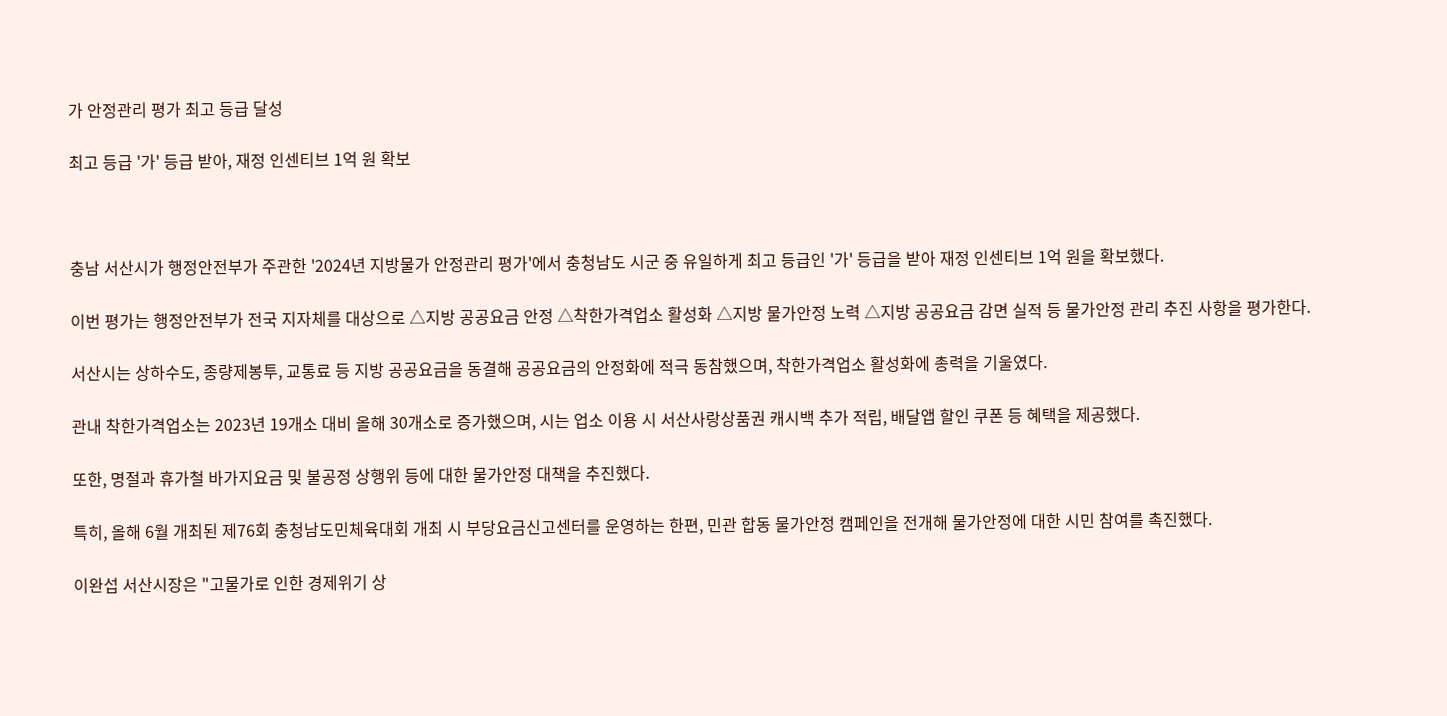가 안정관리 평가 최고 등급 달성

최고 등급 '가' 등급 받아, 재정 인센티브 1억 원 확보



충남 서산시가 행정안전부가 주관한 '2024년 지방물가 안정관리 평가'에서 충청남도 시군 중 유일하게 최고 등급인 '가' 등급을 받아 재정 인센티브 1억 원을 확보했다.

이번 평가는 행정안전부가 전국 지자체를 대상으로 △지방 공공요금 안정 △착한가격업소 활성화 △지방 물가안정 노력 △지방 공공요금 감면 실적 등 물가안정 관리 추진 사항을 평가한다.

서산시는 상하수도, 종량제봉투, 교통료 등 지방 공공요금을 동결해 공공요금의 안정화에 적극 동참했으며, 착한가격업소 활성화에 총력을 기울였다.

관내 착한가격업소는 2023년 19개소 대비 올해 30개소로 증가했으며, 시는 업소 이용 시 서산사랑상품권 캐시백 추가 적립, 배달앱 할인 쿠폰 등 혜택을 제공했다.

또한, 명절과 휴가철 바가지요금 및 불공정 상행위 등에 대한 물가안정 대책을 추진했다.

특히, 올해 6월 개최된 제76회 충청남도민체육대회 개최 시 부당요금신고센터를 운영하는 한편, 민관 합동 물가안정 캠페인을 전개해 물가안정에 대한 시민 참여를 촉진했다.

이완섭 서산시장은 "고물가로 인한 경제위기 상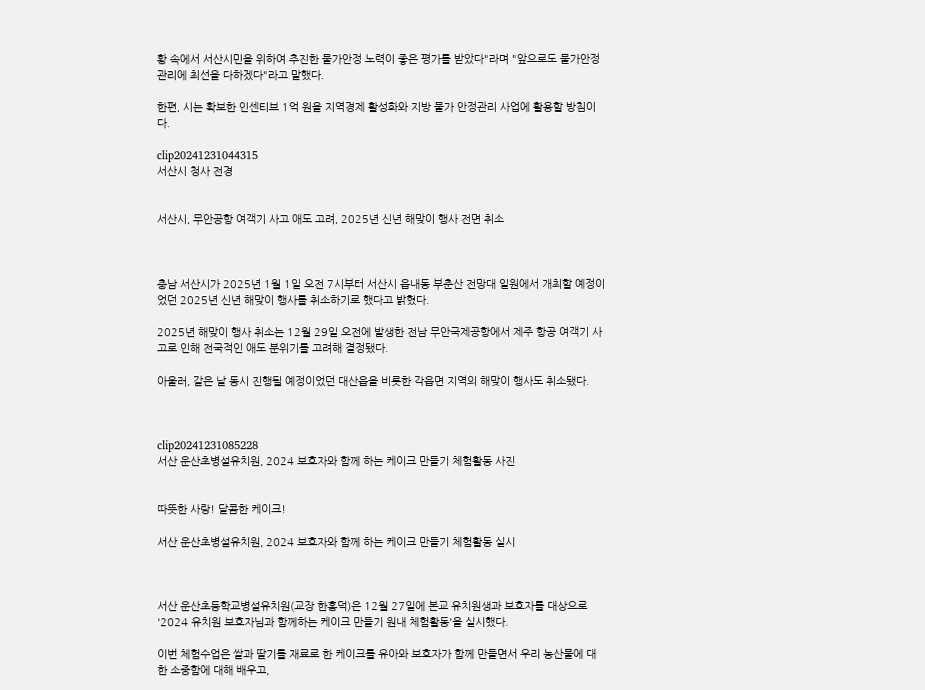황 속에서 서산시민을 위하여 추진한 물가안정 노력이 좋은 평가를 받았다"라며 "앞으로도 물가안정 관리에 최선을 다하겠다"라고 말했다.

한편, 시는 확보한 인센티브 1억 원을 지역경제 활성화와 지방 물가 안정관리 사업에 활용할 방침이다.

clip20241231044315
서산시 청사 전경


서산시, 무안공항 여객기 사고 애도 고려, 2025년 신년 해맞이 행사 전면 취소



충남 서산시가 2025년 1월 1일 오전 7시부터 서산시 읍내동 부춘산 전망대 일원에서 개최할 예정이었던 2025년 신년 해맞이 행사를 취소하기로 했다고 밝혔다.

2025년 해맞이 행사 취소는 12월 29일 오전에 발생한 전남 무안국제공항에서 제주 항공 여객기 사고로 인해 전국적인 애도 분위기를 고려해 결정됐다.

아울러, 같은 날 동시 진행될 예정이었던 대산읍을 비롯한 각읍면 지역의 해맞이 행사도 취소됐다.



clip20241231085228
서산 운산초병설유치원, 2024 보호자와 함께 하는 케이크 만들기 체험활동 사진


따뜻한 사랑! 달콤한 케이크!

서산 운산초병설유치원, 2024 보호자와 함께 하는 케이크 만들기 체험활동 실시



서산 운산초등학교병설유치원(교장 한홍덕)은 12월 27일에 본교 유치원생과 보호자를 대상으로 '2024 유치원 보호자님과 함께하는 케이크 만들기 원내 체험활동'을 실시했다.

이번 체험수업은 쌀과 딸기를 재료로 한 케이크를 유아와 보호자가 함께 만들면서 우리 농산물에 대한 소중함에 대해 배우고,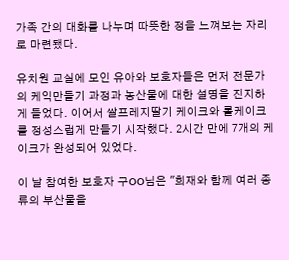가족 간의 대화를 나누며 따뜻한 정을 느껴보는 자리로 마련됐다.

유치원 교실에 모인 유아와 보호자들은 먼저 전문가의 케익만들기 과정과 농산물에 대한 설명을 진지하게 들었다. 이어서 쌀프레지딸기 케이크와 롤케이크를 정성스럽게 만들기 시작했다. 2시간 만에 7개의 케이크가 완성되어 있었다.

이 날 참여한 보호자 구OO님은 "희재와 함께 여러 종류의 부산물을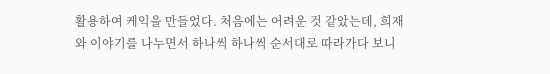활용하여 케익을 만들었다. 처음에는 어려운 것 같았는데, 희재와 이야기를 나누면서 하나씩 하나씩 순서대로 따라가다 보니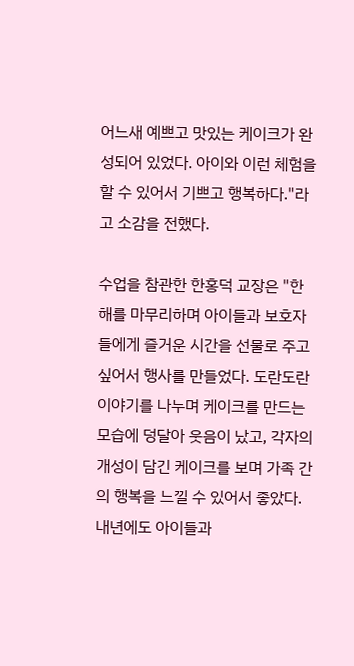어느새 예쁘고 맛있는 케이크가 완성되어 있었다. 아이와 이런 체험을 할 수 있어서 기쁘고 행복하다."라고 소감을 전했다.

수업을 참관한 한홍덕 교장은 "한 해를 마무리하며 아이들과 보호자들에게 즐거운 시간을 선물로 주고 싶어서 행사를 만들었다. 도란도란 이야기를 나누며 케이크를 만드는 모습에 덩달아 웃음이 났고, 각자의 개성이 담긴 케이크를 보며 가족 간의 행복을 느낄 수 있어서 좋았다. 내년에도 아이들과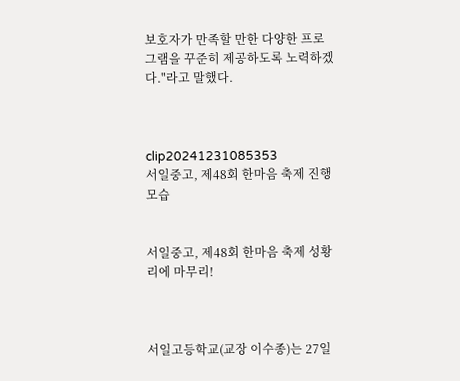보호자가 만족할 만한 다양한 프로그램을 꾸준히 제공하도록 노력하겠다."라고 말했다.



clip20241231085353
서일중고, 제48회 한마음 축제 진행 모습


서일중고, 제48회 한마음 축제 성황리에 마무리!



서일고등학교(교장 이수종)는 27일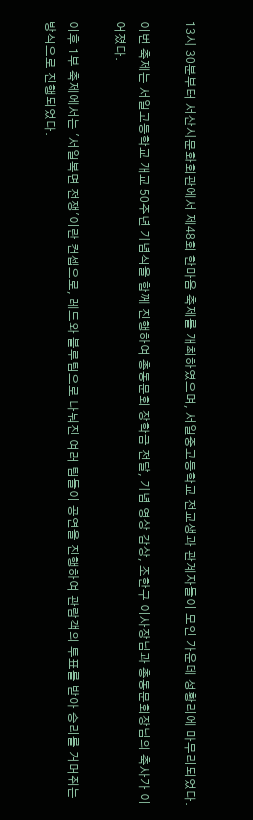13시 30분부터 서산시문화회관에서 제48회 한마음 축제를 개최하였으며, 서일중고등학교 전교생과 관계자들이 모인 가운데 성황리에 마무리되었다.

이번 축제는 서일고등학교 개교 50주년 기념식을 함께 진행하여 총동문회 장학금 전달, 기념 영상 감상, 조한구 이사장님과 총동문회장님의 축사가 이어졌다.

이후 1부 축제에서는 '서일복면 전쟁'이란 컨셉으로, 레드와 블루팀으로 나눠진 여러 팀들이 공연을 진행하여 관람객의 투표를 받아 승리를 거머쥐는 방식으로 진행되었다.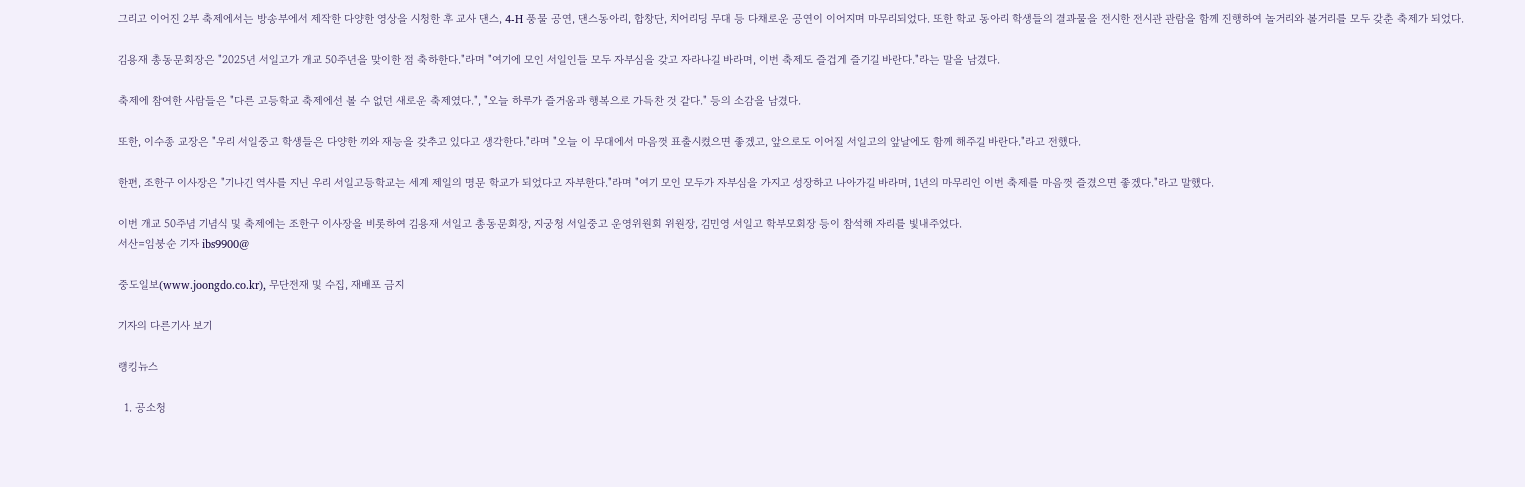그리고 이어진 2부 축제에서는 방송부에서 제작한 다양한 영상을 시청한 후 교사 댄스, 4-H 풍물 공연, 댄스동아리, 합창단, 치어리딩 무대 등 다채로운 공연이 이어지며 마무리되었다. 또한 학교 동아리 학생들의 결과물을 전시한 전시관 관람을 함께 진행하여 놀거리와 볼거리를 모두 갖춘 축제가 되었다.

김용재 총동문회장은 "2025년 서일고가 개교 50주년을 맞이한 점 축하한다."라며 "여기에 모인 서일인들 모두 자부심을 갖고 자라나길 바라며, 이번 축제도 즐겁게 즐기길 바란다."라는 말을 남겼다.

축제에 참여한 사람들은 "다른 고등학교 축제에선 볼 수 없던 새로운 축제였다.", "오늘 하루가 즐거움과 행복으로 가득찬 것 같다." 등의 소감을 남겼다.

또한, 이수종 교장은 "우리 서일중고 학생들은 다양한 끼와 재능을 갖추고 있다고 생각한다."라며 "오늘 이 무대에서 마음껏 표출시켰으면 좋겠고, 앞으로도 이어질 서일고의 앞날에도 함께 해주길 바란다."라고 전했다.

한편, 조한구 이사장은 "기나긴 역사를 지닌 우리 서일고등학교는 세계 제일의 명문 학교가 되었다고 자부한다."라며 "여기 모인 모두가 자부심을 가지고 성장하고 나아가길 바라며, 1년의 마무리인 이번 축제를 마음껏 즐겼으면 좋겠다."라고 말했다.

이번 개교 50주념 기념식 및 축제에는 조한구 이사장을 비롯하여 김용재 서일고 총동문회장, 지궁청 서일중고 운영위원회 위원장, 김민영 서일고 학부모회장 등이 참석해 자리를 빛내주었다.
서산=임붕순 기자 ibs9900@

중도일보(www.joongdo.co.kr), 무단전재 및 수집, 재배포 금지

기자의 다른기사 보기

랭킹뉴스

  1. 공소청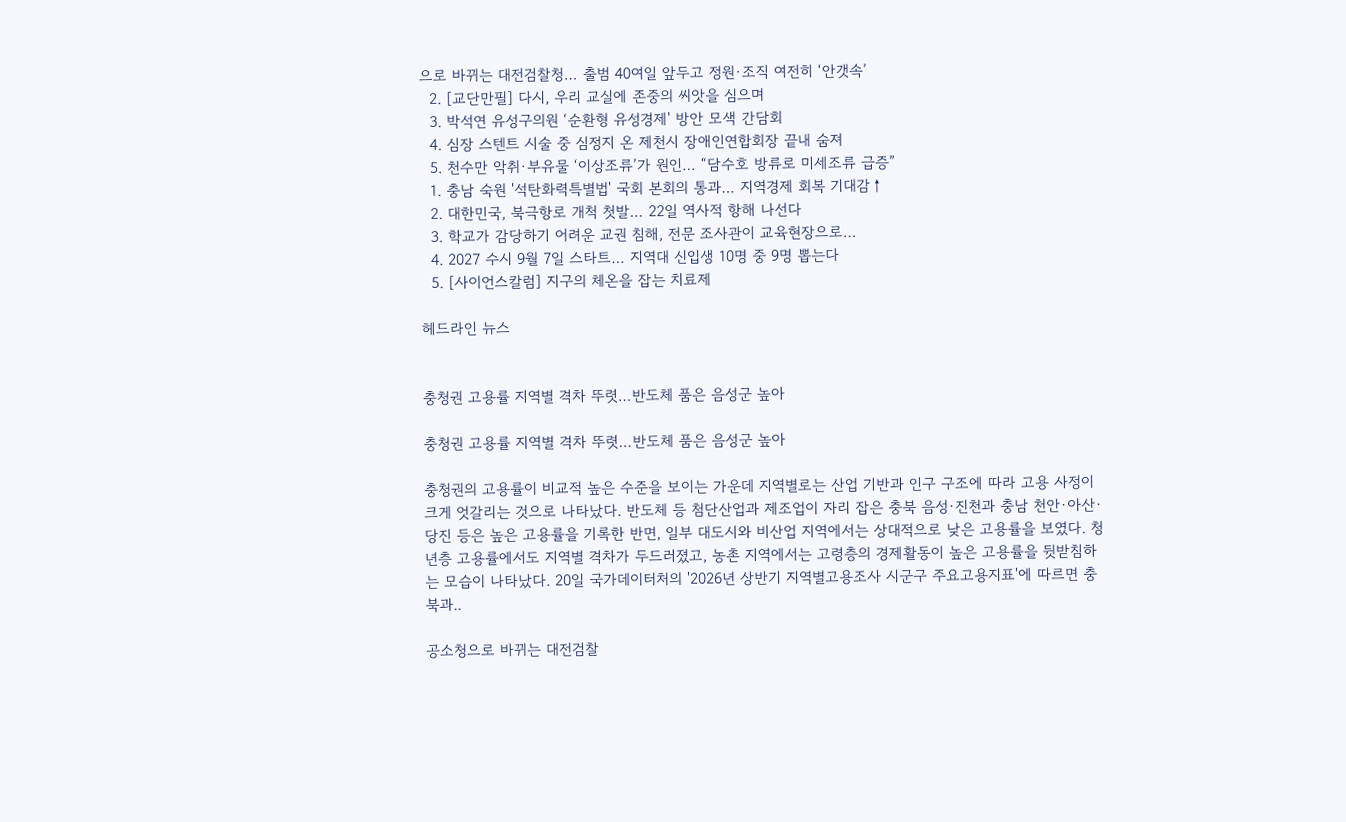으로 바뀌는 대전검찰청… 출범 40여일 앞두고 정원·조직 여전히 ‘안갯속’
  2. [교단만필] 다시, 우리 교실에 존중의 씨앗을 심으며
  3. 박석연 유성구의원 ‘순환형 유성경제' 방안 모색 간담회
  4. 심장 스텐트 시술 중 심정지 온 제천시 장애인연합회장 끝내 숨져
  5. 천수만 악취·부유물 ‘이상조류’가 원인… “담수호 방류로 미세조류 급증”
  1. 충남 숙원 '석탄화력특별법' 국회 본회의 통과… 지역경제 회복 기대감↑
  2. 대한민국, 북극항로 개척 첫발… 22일 역사적 항해 나선다
  3. 학교가 감당하기 어려운 교권 침해, 전문 조사관이 교육현장으로…
  4. 2027 수시 9월 7일 스타트… 지역대 신입생 10명 중 9명 뽑는다
  5. [사이언스칼럼] 지구의 체온을 잡는 치료제

헤드라인 뉴스


충청권 고용률 지역별 격차 뚜렷…반도체 품은 음성군 높아

충청권 고용률 지역별 격차 뚜렷…반도체 품은 음성군 높아

충청권의 고용률이 비교적 높은 수준을 보이는 가운데 지역별로는 산업 기반과 인구 구조에 따라 고용 사정이 크게 엇갈리는 것으로 나타났다. 반도체 등 첨단산업과 제조업이 자리 잡은 충북 음성·진천과 충남 천안·아산·당진 등은 높은 고용률을 기록한 반면, 일부 대도시와 비산업 지역에서는 상대적으로 낮은 고용률을 보였다. 청년층 고용률에서도 지역별 격차가 두드러졌고, 농촌 지역에서는 고령층의 경제활동이 높은 고용률을 뒷받침하는 모습이 나타났다. 20일 국가데이터처의 '2026년 상반기 지역별고용조사 시군구 주요고용지표'에 따르면 충북과..

공소청으로 바뀌는 대전검찰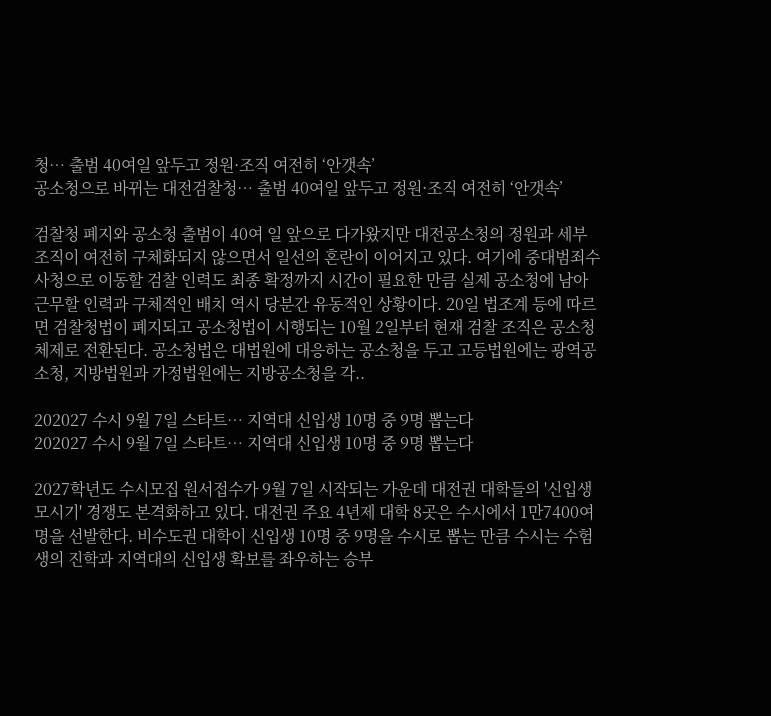청… 출범 40여일 앞두고 정원·조직 여전히 ‘안갯속’
공소청으로 바뀌는 대전검찰청… 출범 40여일 앞두고 정원·조직 여전히 ‘안갯속’

검찰청 폐지와 공소청 출범이 40여 일 앞으로 다가왔지만 대전공소청의 정원과 세부 조직이 여전히 구체화되지 않으면서 일선의 혼란이 이어지고 있다. 여기에 중대범죄수사청으로 이동할 검찰 인력도 최종 확정까지 시간이 필요한 만큼 실제 공소청에 남아 근무할 인력과 구체적인 배치 역시 당분간 유동적인 상황이다. 20일 법조계 등에 따르면 검찰청법이 폐지되고 공소청법이 시행되는 10월 2일부터 현재 검찰 조직은 공소청 체제로 전환된다. 공소청법은 대법원에 대응하는 공소청을 두고 고등법원에는 광역공소청, 지방법원과 가정법원에는 지방공소청을 각..

202027 수시 9월 7일 스타트… 지역대 신입생 10명 중 9명 뽑는다
202027 수시 9월 7일 스타트… 지역대 신입생 10명 중 9명 뽑는다

2027학년도 수시모집 원서접수가 9월 7일 시작되는 가운데 대전권 대학들의 '신입생 모시기' 경쟁도 본격화하고 있다. 대전권 주요 4년제 대학 8곳은 수시에서 1만7400여 명을 선발한다. 비수도권 대학이 신입생 10명 중 9명을 수시로 뽑는 만큼 수시는 수험생의 진학과 지역대의 신입생 확보를 좌우하는 승부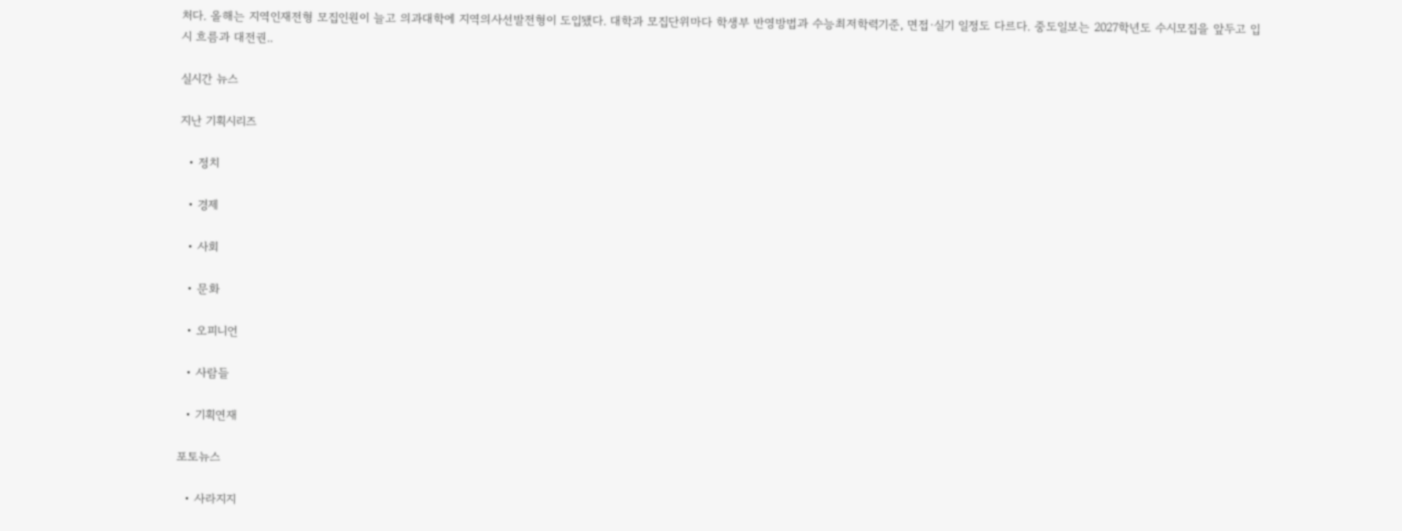처다. 올해는 지역인재전형 모집인원이 늘고 의과대학에 지역의사선발전형이 도입됐다. 대학과 모집단위마다 학생부 반영방법과 수능최저학력기준, 면접·실기 일정도 다르다. 중도일보는 2027학년도 수시모집을 앞두고 입시 흐름과 대전권..

실시간 뉴스

지난 기획시리즈

  • 정치

  • 경제

  • 사회

  • 문화

  • 오피니언

  • 사람들

  • 기획연재

포토뉴스

  • 사라지지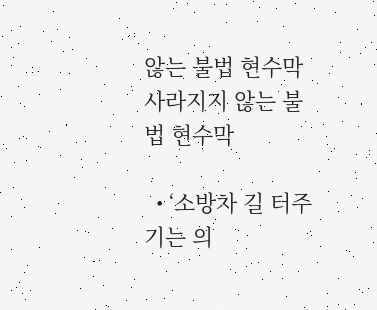않는 불법 현수막 사라지지 않는 불법 현수막

  • ‘소방차 길 터주기는 의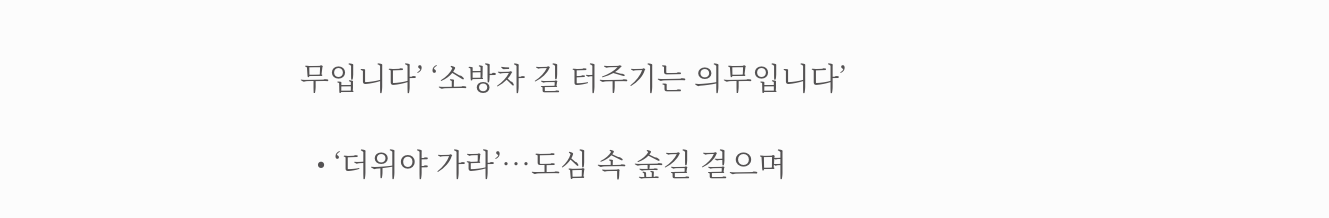무입니다’ ‘소방차 길 터주기는 의무입니다’

  • ‘더위야 가라’…도심 속 숲길 걸으며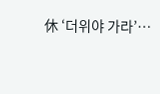休 ‘더위야 가라’…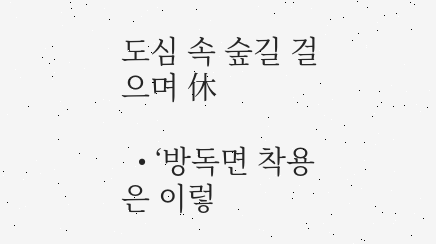도심 속 숲길 걸으며 休

  • ‘방독면 착용은 이렇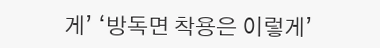게’ ‘방독면 착용은 이렇게’